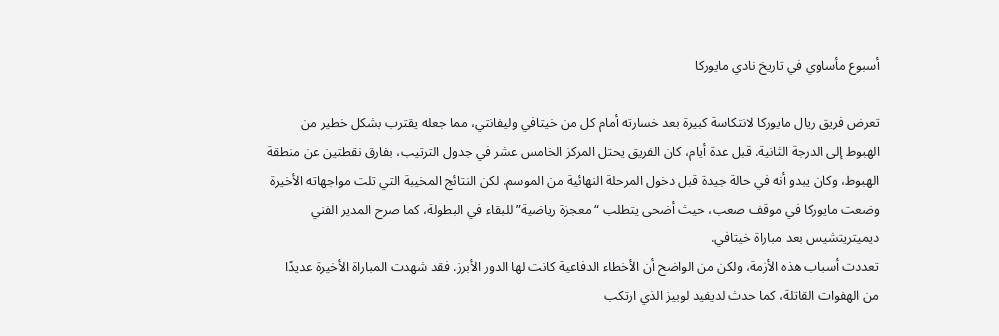أسبوع مأساوي في تاريخ نادي مايوركا

تعرض فريق ريال مايوركا لانتكاسة كبيرة بعد خسارته أمام كل من خيتافي وليفانتي، مما جعله يقترب بشكل خطير من الهبوط إلى الدرجة الثانية. قبل عدة أيام، كان الفريق يحتل المركز الخامس عشر في جدول الترتيب، بفارق نقطتين عن منطقة الهبوط، وكان يبدو أنه في حالة جيدة قبل دخول المرحلة النهائية من الموسم. لكن النتائج المخيبة التي تلت مواجهاته الأخيرة وضعت مايوركا في موقف صعب، حيث أضحى يتطلب “معجزة رياضية” للبقاء في البطولة، كما صرح المدير الفني ديميتريتشيس بعد مباراة خيتافي.
تعددت أسباب هذه الأزمة، ولكن من الواضح أن الأخطاء الدفاعية كانت لها الدور الأبرز. فقد شهدت المباراة الأخيرة عديدًا من الهفوات القاتلة، كما حدث لديفيد لوبيز الذي ارتكب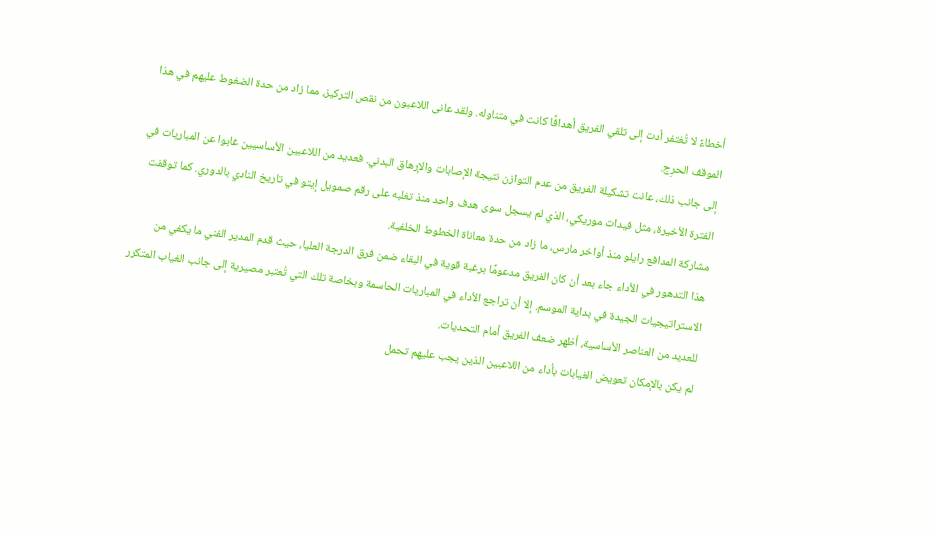أخطاءً لا تُغتفر أدت إلى تلقي الفريق أهدافًا كانت في متناوله. ولقد عانى اللاعبون من نقص التركيز، مما زاد من حدة الضغوط عليهم في هذا الموقف الحرِج.
إلى جانب ذلك، عانت تشكيلة الفريق من عدم التوازن نتيجة الإصابات والإرهاق البدني. فعديد من اللاعبين الأساسيين غابوا عن المباريات في الفترة الأخيرة، مثل فيدات موريكي، الذي لم يسجل سوى هدف واحد منذ تغلبه على رقم صمويل إيتو في تاريخ النادي بالدوري. كما توقفت مشاركة المدافع رايلو منذ أواخر مارس، ما زاد من حدة معاناة الخطوط الخلفية.
هذا التدهور في الأداء جاء بعد أن كان الفريق مدعومًا برغبة قوية في البقاء ضمن فرق الدرجة العليا، حيث قدم المدير الفني ما يكفي من الاستراتيجيات الجيدة في بداية الموسم. إلا أن تراجع الأداء في المباريات الحاسمة وبخاصة تلك التي تُعتبر مصيرية إلى جانب الغياب المتكرر للعديد من العناصر الأساسية، أظهر ضعف الفريق أمام التحديات.
لم يكن بالإمكان تعويض الغيابات بأداء من اللاعبين الذين يجب عليهم تحمل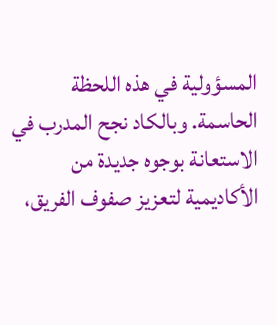المسؤولية في هذه اللحظة الحاسمة. وبالكاد نجح المدرب في الاستعانة بوجوه جديدة من الأكاديمية لتعزيز صفوف الفريق،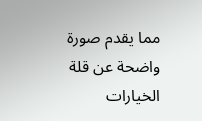مما يقدم صورة واضحة عن قلة الخيارات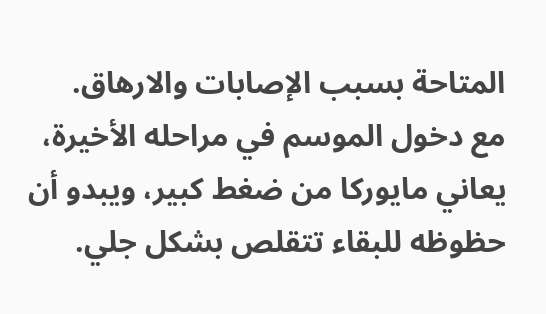المتاحة بسبب الإصابات والارهاق.
مع دخول الموسم في مراحله الأخيرة، يعاني مايوركا من ضغط كبير، ويبدو أن حظوظه للبقاء تتقلص بشكل جلي.